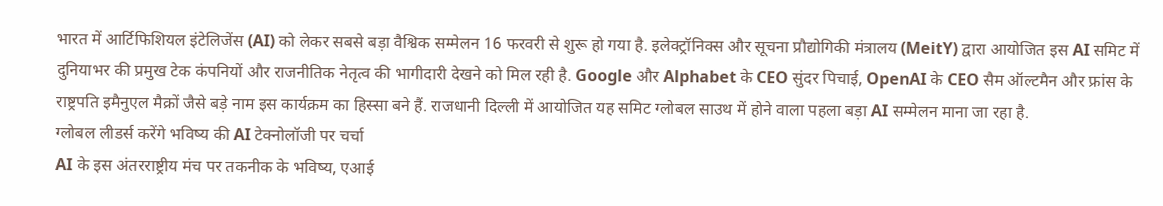भारत में आर्टिफिशियल इंटेलिजेंस (AI) को लेकर सबसे बड़ा वैश्विक सम्मेलन 16 फरवरी से शुरू हो गया है. इलेक्ट्रॉनिक्स और सूचना प्रौद्योगिकी मंत्रालय (MeitY) द्वारा आयोजित इस AI समिट में दुनियाभर की प्रमुख टेक कंपनियों और राजनीतिक नेतृत्व की भागीदारी देखने को मिल रही है. Google और Alphabet के CEO सुंदर पिचाई, OpenAI के CEO सैम ऑल्टमैन और फ्रांस के राष्ट्रपति इमैनुएल मैक्रों जैसे बड़े नाम इस कार्यक्रम का हिस्सा बने हैं. राजधानी दिल्ली में आयोजित यह समिट ग्लोबल साउथ में होने वाला पहला बड़ा AI सम्मेलन माना जा रहा है.
ग्लोबल लीडर्स करेंगे भविष्य की AI टेक्नोलॉजी पर चर्चा
AI के इस अंतरराष्ट्रीय मंच पर तकनीक के भविष्य, एआई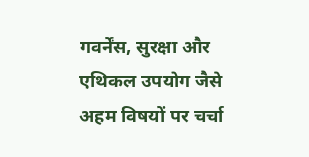गवर्नेंस, सुरक्षा और एथिकल उपयोग जैसे अहम विषयों पर चर्चा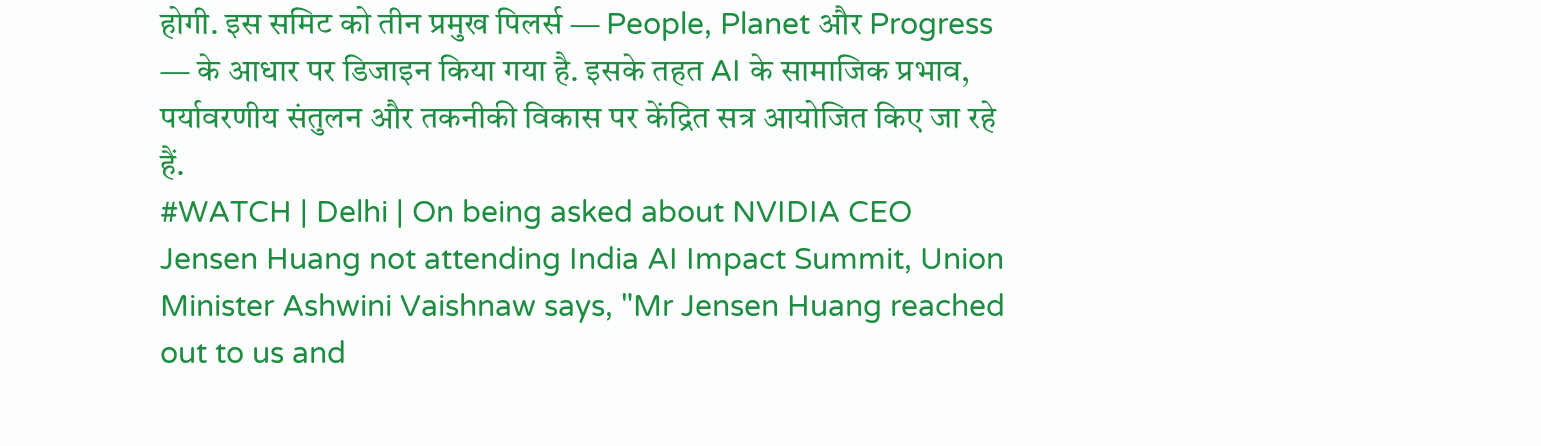होगी. इस समिट को तीन प्रमुख पिलर्स — People, Planet और Progress — के आधार पर डिजाइन किया गया है. इसके तहत AI के सामाजिक प्रभाव, पर्यावरणीय संतुलन और तकनीकी विकास पर केंद्रित सत्र आयोजित किए जा रहे हैं.
#WATCH | Delhi | On being asked about NVIDIA CEO Jensen Huang not attending India AI Impact Summit, Union Minister Ashwini Vaishnaw says, "Mr Jensen Huang reached out to us and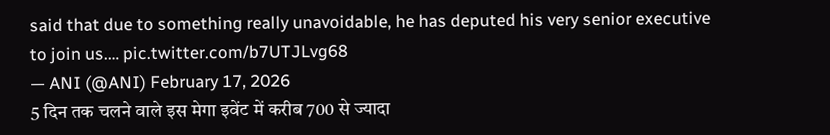said that due to something really unavoidable, he has deputed his very senior executive to join us.… pic.twitter.com/b7UTJLvg68
— ANI (@ANI) February 17, 2026
5 दिन तक चलने वाले इस मेगा इवेंट में करीब 700 से ज्यादा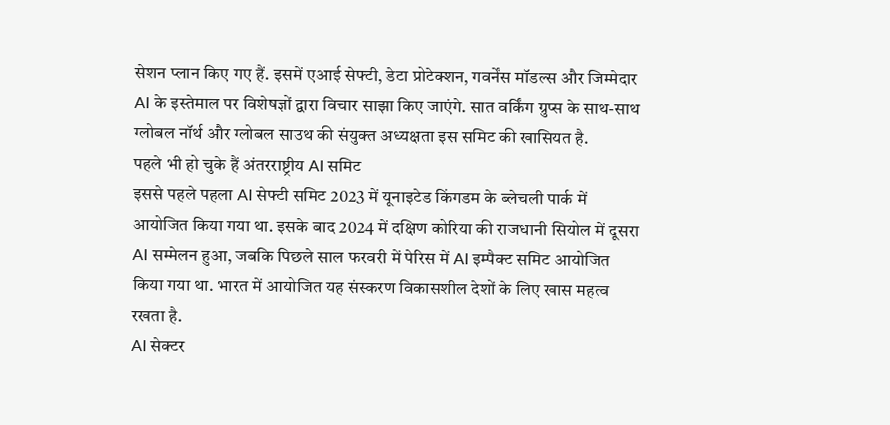सेशन प्लान किए गए हैं. इसमें एआई सेफ्टी, डेटा प्रोटेक्शन, गवर्नेंस मॉडल्स और जिम्मेदार AI के इस्तेमाल पर विशेषज्ञों द्वारा विचार साझा किए जाएंगे. सात वर्किंग ग्रुप्स के साथ-साथ ग्लोबल नॉर्थ और ग्लोबल साउथ की संयुक्त अध्यक्षता इस समिट की खासियत है.
पहले भी हो चुके हैं अंतरराष्ट्रीय AI समिट
इससे पहले पहला AI सेफ्टी समिट 2023 में यूनाइटेड किंगडम के ब्लेचली पार्क में आयोजित किया गया था. इसके बाद 2024 में दक्षिण कोरिया की राजधानी सियोल में दूसरा AI सम्मेलन हुआ, जबकि पिछले साल फरवरी में पेरिस में AI इम्पैक्ट समिट आयोजित किया गया था. भारत में आयोजित यह संस्करण विकासशील देशों के लिए खास महत्व रखता है.
AI सेक्टर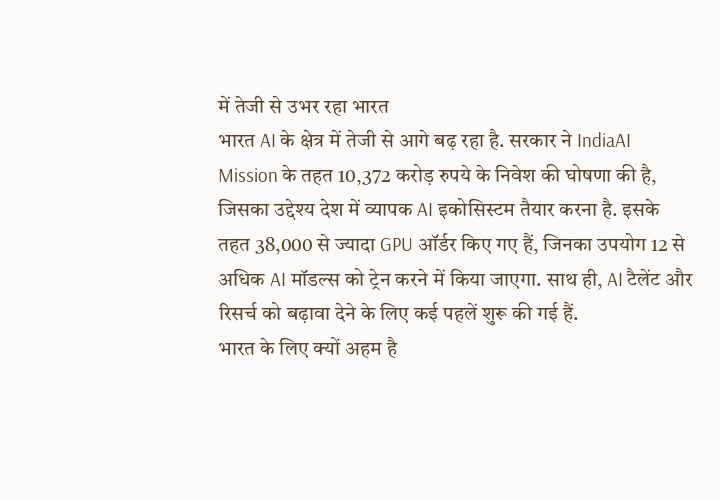में तेजी से उभर रहा भारत
भारत AI के क्षेत्र में तेजी से आगे बढ़ रहा है. सरकार ने IndiaAI Mission के तहत 10,372 करोड़ रुपये के निवेश की घोषणा की है, जिसका उद्देश्य देश में व्यापक AI इकोसिस्टम तैयार करना है. इसके तहत 38,000 से ज्यादा GPU ऑर्डर किए गए हैं, जिनका उपयोग 12 से अधिक AI मॉडल्स को ट्रेन करने में किया जाएगा. साथ ही, AI टैलेंट और रिसर्च को बढ़ावा देने के लिए कई पहलें शुरू की गई हैं.
भारत के लिए क्यों अहम है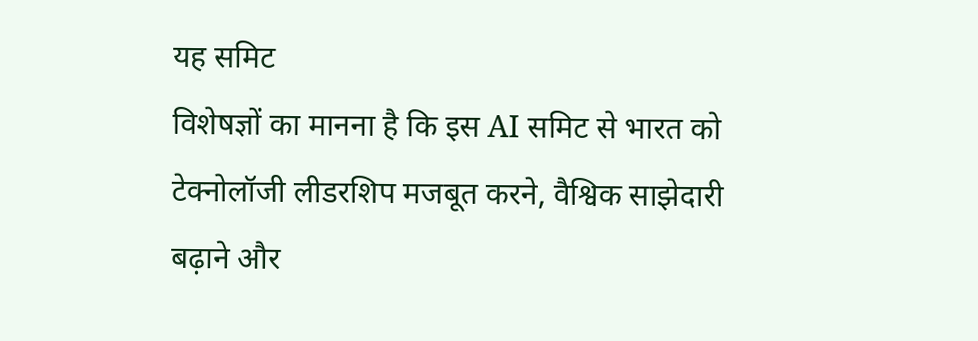यह समिट
विशेषज्ञों का मानना है कि इस AI समिट से भारत को टेक्नोलॉजी लीडरशिप मजबूत करने, वैश्विक साझेदारी बढ़ाने और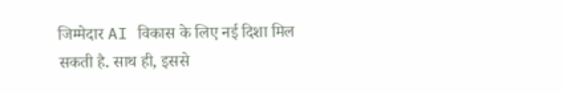जिम्मेदार AI विकास के लिए नई दिशा मिल सकती है. साथ ही, इससे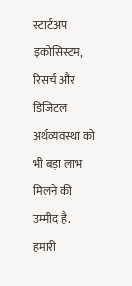स्टार्टअप इकोसिस्टम, रिसर्च और डिजिटल अर्थव्यवस्था को भी बड़ा लाभ मिलने की उम्मीद है.
हमारी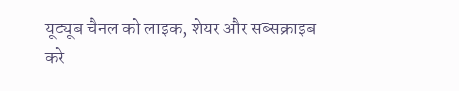यूट्यूब चैनल को लाइक, शेयर और सब्सक्राइब करे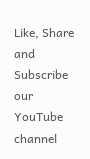Like, Share and Subscribe our YouTube channel